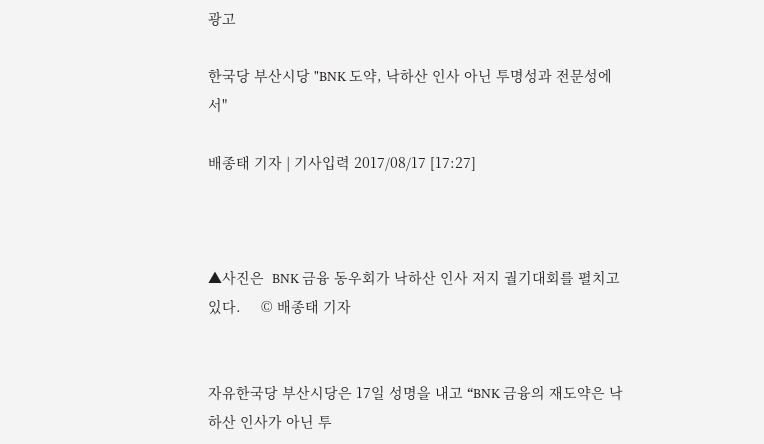광고

한국당 부산시당 "BNK 도약, 낙하산 인사 아닌 투명성과 전문성에서"

배종태 기자 | 기사입력 2017/08/17 [17:27]



▲사진은  BNK 금융 동우회가 낙하산 인사 저지 궐기대회를 펼치고 있다.     © 배종태 기자


자유한국당 부산시당은 17일 성명을 내고 “BNK 금융의 재도약은 낙하산 인사가 아닌 투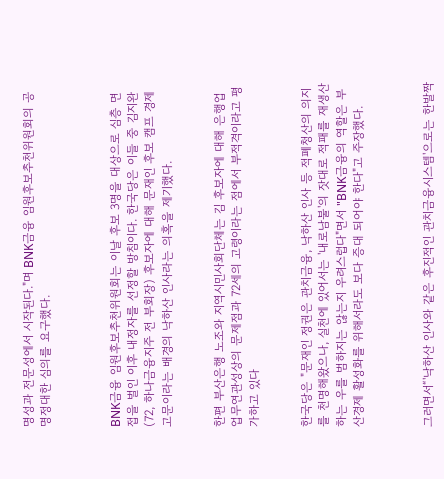명성과 전문성에서 시작된다."며 BNK금융 임원후보추천위원회의 공명정대한 심의를 요구했다.



BNK금융 임원후보추천위원회는 이날 후보 3명을 대상으로 심층 면접을 벌인 이후 내정자를 선정할 방침이다. 한국당은 이들 중 김지완(72, 하나금융지주 전 부회장) 후보자에 대해 문재인 후보 캠프 경제고문이라는 배경의 낙하산 인사라는 의혹을 제기했다.


한편 부산은행 노조와 지역시민사회단체는 김 후보자에 대해 은행업 업무연관성상의 문제점과 72세의 고령이라는 점에서 부적격이라고 평가하고 있다


한국당은 "문재인 정권은 관치금융, 낙하산 인사 등 적폐청산의 의지를 천명해왔으나, 실천에 있어서는 '내로남불'의 잣대로 적패를 재생산 하는 우를 범하지는 않는지 우려스럽다"면서 "BNK금융의 역할은 부산경제 활성화를 위해서라도 보다 증대 되어야 한다"고 주장했다.



그러면서“'낙하산 인사와 같은 후진적인 관치금융시스템'으로는 한발짝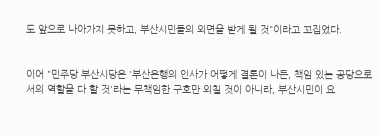도 앞으로 나아가지 못하고, 부산시민들의 외면을 받게 될 것"이라고 꼬집었다.


이어 "민주당 부산시당은 '부산은행의 인사가 어떻게 결론이 나든, 책임 있는 공당으로서의 역할을 다 할 것'라는 무책임한 구호만 외칠 것이 아니라, 부산시민이 요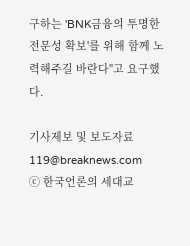구하는 'BNK금융의 투명한 전문성 확보'를 위해 함께 노력해주길 바란다"고 요구했다.

기사제보 및 보도자료 119@breaknews.com
ⓒ 한국언론의 세대교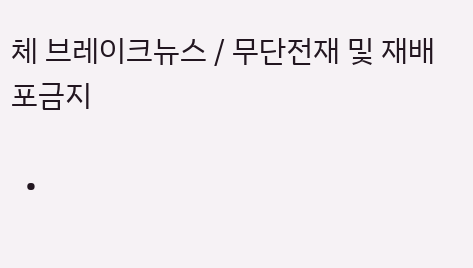체 브레이크뉴스 / 무단전재 및 재배포금지

  •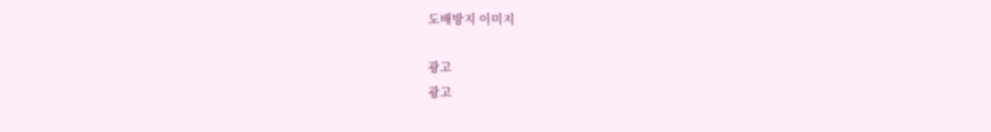도배방지 이미지

광고
광고